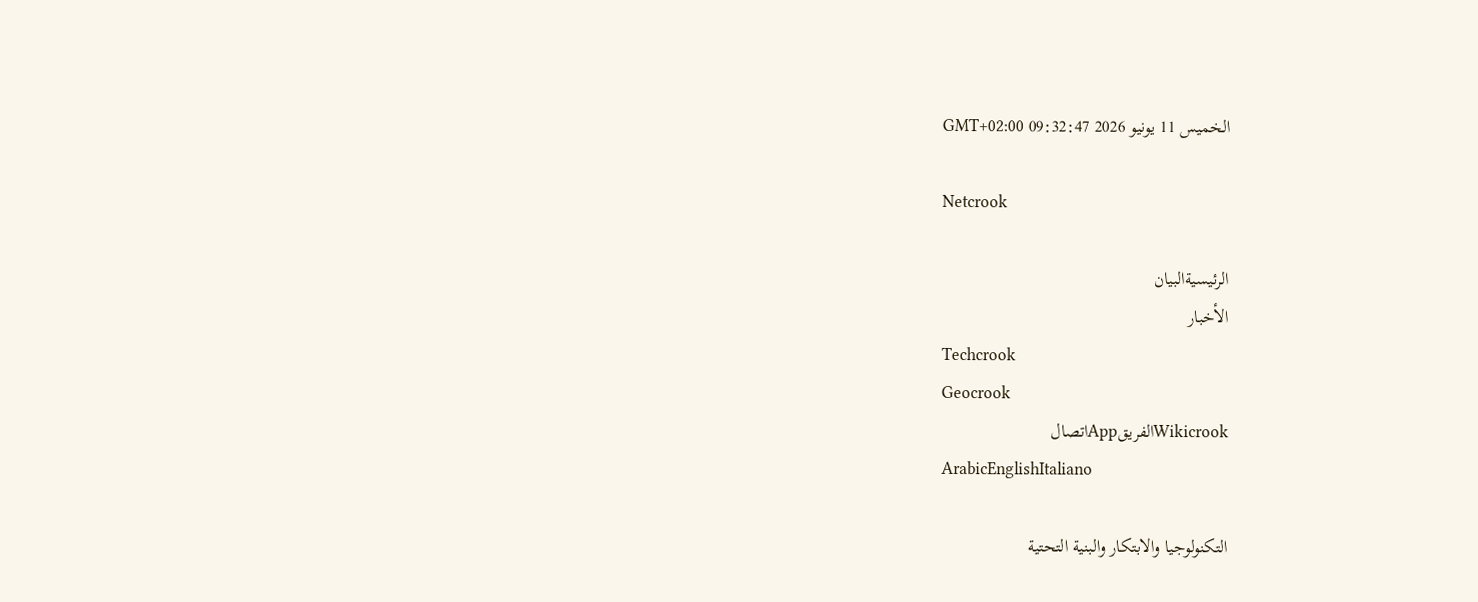الخميس 11 يونيو 2026 09:32:47 GMT+02:00

Netcrook

الرئيسيةالبيان
الأخبار
Techcrook
Geocrook
WikicrookالفريقAppاتصال
ArabicEnglishItaliano

التكنولوجيا والابتكار والبنية التحتية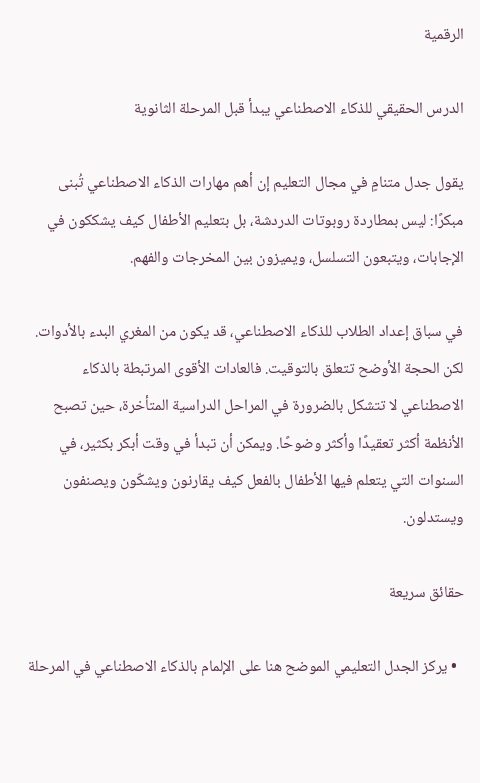الرقمية

الدرس الحقيقي للذكاء الاصطناعي يبدأ قبل المرحلة الثانوية

يقول جدل متنامٍ في مجال التعليم إن أهم مهارات الذكاء الاصطناعي تُبنى مبكرًا: ليس بمطاردة روبوتات الدردشة، بل بتعليم الأطفال كيف يشككون في الإجابات، ويتبعون التسلسل، ويميزون بين المخرجات والفهم.

في سباق إعداد الطلاب للذكاء الاصطناعي، قد يكون من المغري البدء بالأدوات. لكن الحجة الأوضح تتعلق بالتوقيت. فالعادات الأقوى المرتبطة بالذكاء الاصطناعي لا تتشكل بالضرورة في المراحل الدراسية المتأخرة، حين تصبح الأنظمة أكثر تعقيدًا وأكثر وضوحًا. ويمكن أن تبدأ في وقت أبكر بكثير، في السنوات التي يتعلم فيها الأطفال بالفعل كيف يقارنون ويشكّون ويصنفون ويستدلون.

حقائق سريعة

  • يركز الجدل التعليمي الموضح هنا على الإلمام بالذكاء الاصطناعي في المرحلة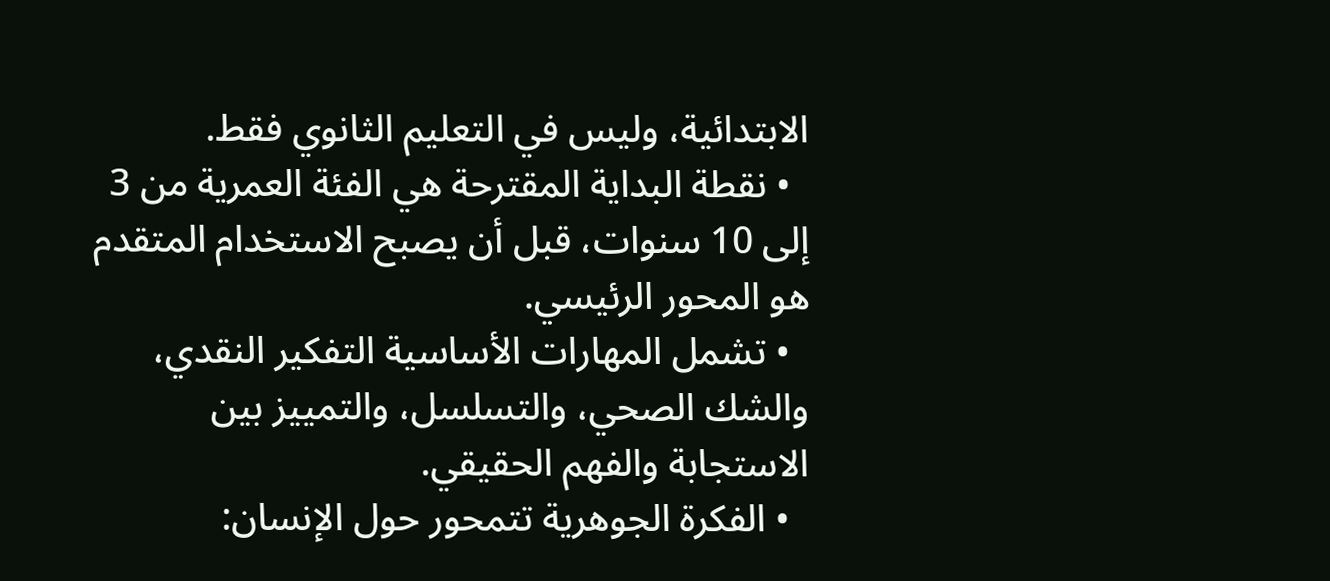الابتدائية، وليس في التعليم الثانوي فقط.
  • نقطة البداية المقترحة هي الفئة العمرية من 3 إلى 10 سنوات، قبل أن يصبح الاستخدام المتقدم هو المحور الرئيسي.
  • تشمل المهارات الأساسية التفكير النقدي، والشك الصحي، والتسلسل، والتمييز بين الاستجابة والفهم الحقيقي.
  • الفكرة الجوهرية تتمحور حول الإنسان: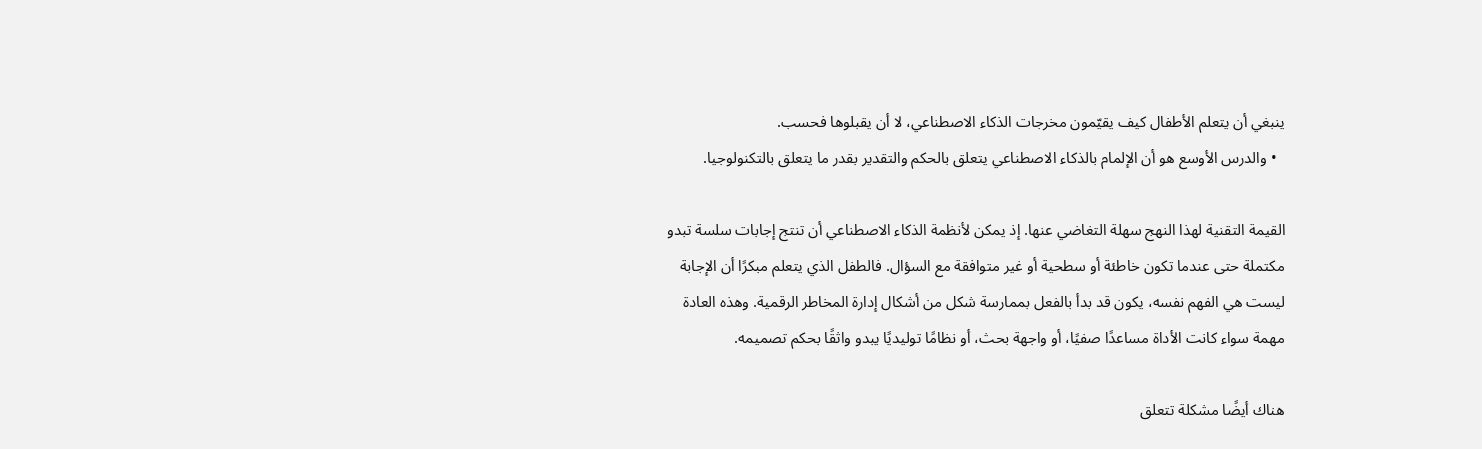ينبغي أن يتعلم الأطفال كيف يقيّمون مخرجات الذكاء الاصطناعي، لا أن يقبلوها فحسب.
  • والدرس الأوسع هو أن الإلمام بالذكاء الاصطناعي يتعلق بالحكم والتقدير بقدر ما يتعلق بالتكنولوجيا.

القيمة التقنية لهذا النهج سهلة التغاضي عنها. إذ يمكن لأنظمة الذكاء الاصطناعي أن تنتج إجابات سلسة تبدو مكتملة حتى عندما تكون خاطئة أو سطحية أو غير متوافقة مع السؤال. فالطفل الذي يتعلم مبكرًا أن الإجابة ليست هي الفهم نفسه، يكون قد بدأ بالفعل بممارسة شكل من أشكال إدارة المخاطر الرقمية. وهذه العادة مهمة سواء كانت الأداة مساعدًا صفيًا، أو واجهة بحث، أو نظامًا توليديًا يبدو واثقًا بحكم تصميمه.

هناك أيضًا مشكلة تتعلق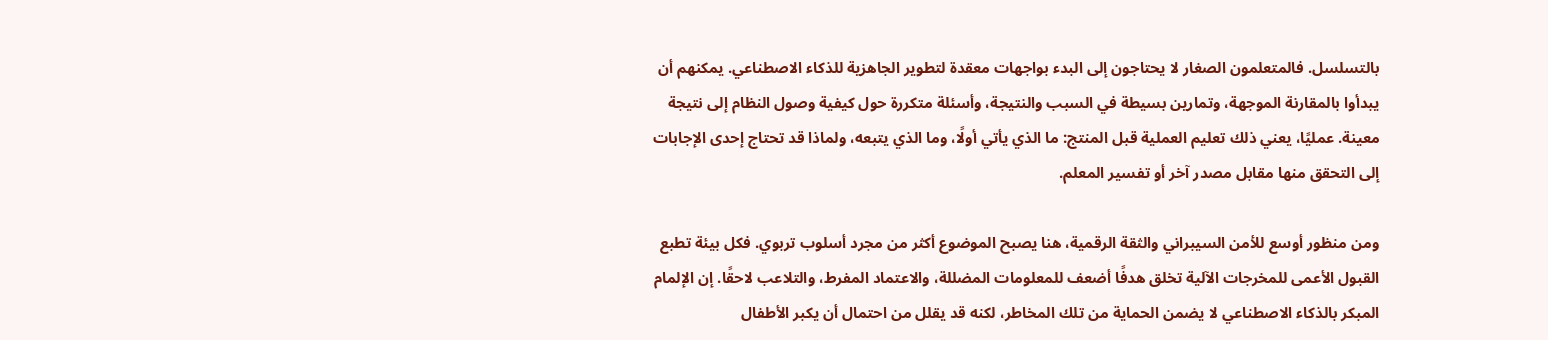بالتسلسل. فالمتعلمون الصغار لا يحتاجون إلى البدء بواجهات معقدة لتطوير الجاهزية للذكاء الاصطناعي. يمكنهم أن يبدأوا بالمقارنة الموجهة، وتمارين بسيطة في السبب والنتيجة، وأسئلة متكررة حول كيفية وصول النظام إلى نتيجة معينة. عمليًا، يعني ذلك تعليم العملية قبل المنتج: ما الذي يأتي أولًا، وما الذي يتبعه، ولماذا قد تحتاج إحدى الإجابات إلى التحقق منها مقابل مصدر آخر أو تفسير المعلم.

ومن منظور أوسع للأمن السيبراني والثقة الرقمية، هنا يصبح الموضوع أكثر من مجرد أسلوب تربوي. فكل بيئة تطبع القبول الأعمى للمخرجات الآلية تخلق هدفًا أضعف للمعلومات المضللة، والاعتماد المفرط، والتلاعب لاحقًا. إن الإلمام المبكر بالذكاء الاصطناعي لا يضمن الحماية من تلك المخاطر، لكنه قد يقلل من احتمال أن يكبر الأطفال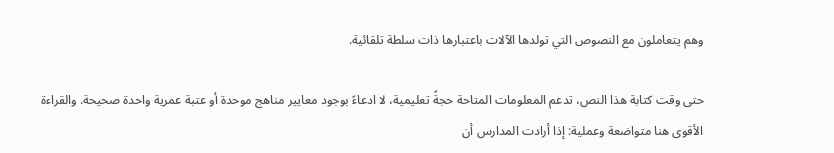وهم يتعاملون مع النصوص التي تولدها الآلات باعتبارها ذات سلطة تلقائية.

حتى وقت كتابة هذا النص، تدعم المعلومات المتاحة حجةً تعليمية، لا ادعاءً بوجود معايير مناهج موحدة أو عتبة عمرية واحدة صحيحة. والقراءة الأقوى هنا متواضعة وعملية: إذا أرادت المدارس أن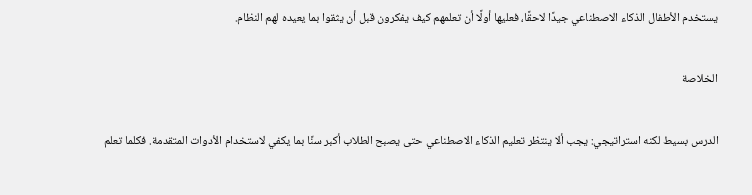يستخدم الأطفال الذكاء الاصطناعي جيدًا لاحقًا، فعليها أولًا أن تعلمهم كيف يفكرون قبل أن يثقوا بما يعيده لهم النظام.

الخلاصة

الدرس بسيط لكنه استراتيجي: يجب ألا ينتظر تعليم الذكاء الاصطناعي حتى يصبح الطلاب أكبر سنًا بما يكفي لاستخدام الأدوات المتقدمة. فكلما تعلم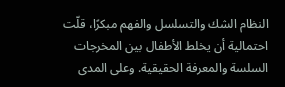النظام الشك والتسلسل والفهم مبكرًا، قلّت احتمالية أن يخلط الأطفال بين المخرجات السلسة والمعرفة الحقيقية. وعلى المدى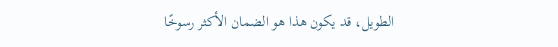الطويل، قد يكون هذا هو الضمان الأكثر رسوخًا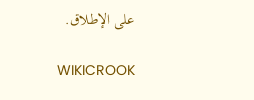على الإطلاق.

WIKICROOK